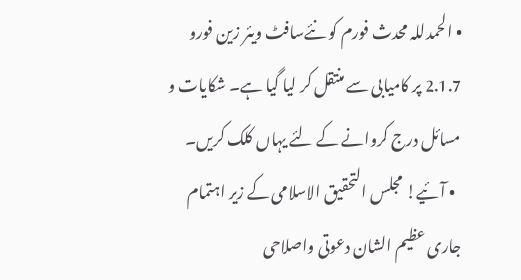• الحمدللہ محدث فورم کو نئےسافٹ ویئر زین فورو 2.1.7 پر کامیابی سے منتقل کر لیا گیا ہے۔ شکایات و مسائل درج کروانے کے لئے یہاں کلک کریں۔
  • آئیے! مجلس التحقیق الاسلامی کے زیر اہتمام جاری عظیم الشان دعوتی واصلاحی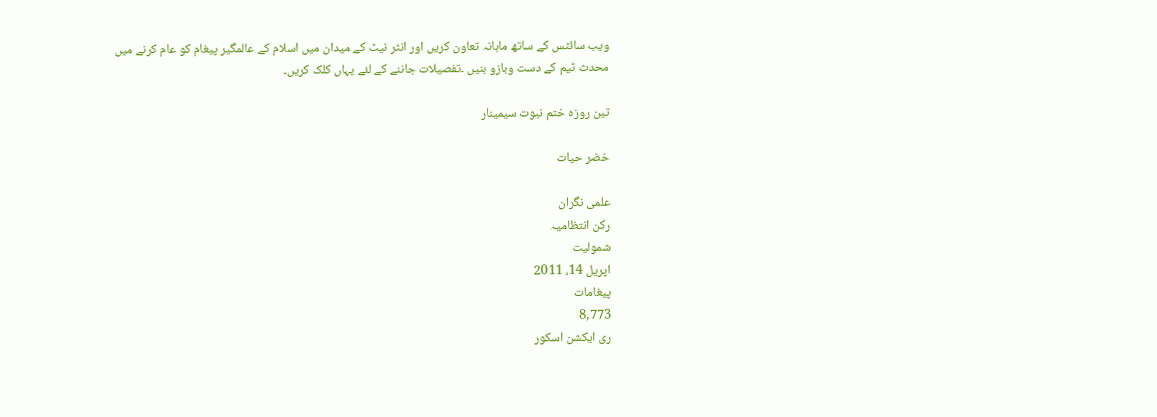ویب سائٹس کے ساتھ ماہانہ تعاون کریں اور انٹر نیٹ کے میدان میں اسلام کے عالمگیر پیغام کو عام کرنے میں محدث ٹیم کے دست وبازو بنیں ۔تفصیلات جاننے کے لئے یہاں کلک کریں۔

تین روزہ ختم نبوت سیمینار

خضر حیات

علمی نگران
رکن انتظامیہ
شمولیت
اپریل 14، 2011
پیغامات
8,773
ری ایکشن اسکور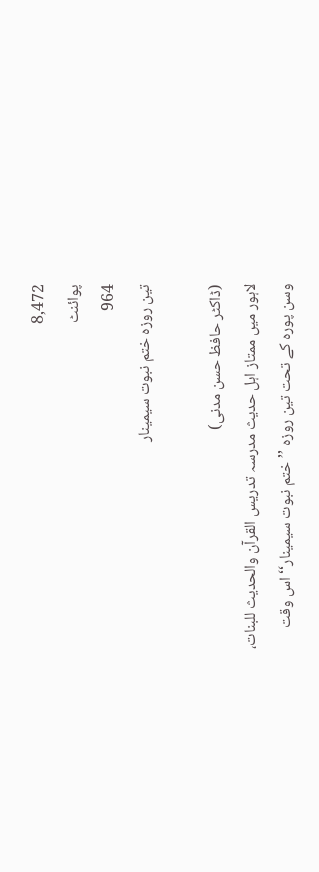8,472
پوائنٹ
964
تین روزہ ختم نبوت سیمینار

(ڈاکٹر حافظ حسن مدنی)
لاہور میں ممتاز اہل حدیث مدرسہ تدریس القرآن والحدیث للبنات، وسن پورہ کے تحت تین روزہ ’’ختم نبوت سیمینار‘‘ اس وقت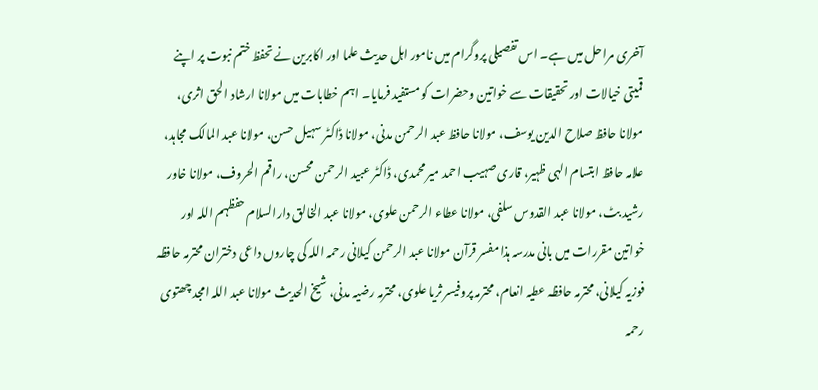آخری مراحل میں ہے۔ اس تفصیلی پروگرام میں نامور اہل حدیث علما اور اکابرین نے تحفظ ختم نبوت پر اپنے قمیتی خیالات اور تحقیقات سے خواتین وحضرات کو مستفید فرمایا۔ اہم خطابات میں مولانا ارشاد الحق اثری، مولانا حافظ صلاح الدین یوسف، مولانا حافظ عبد الرحمن مدنی، مولانا ڈاکٹر سہیل حسن، مولانا عبد المالک مجاہد، علامہ حافظ ابتسام الہی ظہیر، قاری صہیب احمد میر محمدی، ڈاکٹر عبید الرحمن محسن، راقم الحروف، مولانا خاور رشید بٹ، مولانا عبد القدوس سلفی، مولانا عطاء الرحمن علوی، مولانا عبد الخالق دارالسلام حفظہم اللہ اور خواتین مقررات میں بانی مدرسہ ہذا مفسر قرآن مولانا عبد الرحمن کیلانی رحمہ اللہ کی چاروں داعی دختران محترمہ حافظہ فوزیہ کیلانی، محترمہ حافظہ عطیہ انعام، محترمہ پروفیسر ثریا علوی، محترمہ رضیہ مدنی، شیخ الحدیث مولانا عبد اللہ امجد چھتوی رحمہ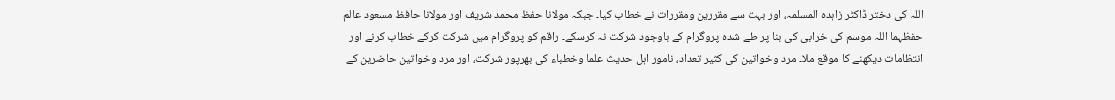اللہ کی دختر ڈاکٹر زاہدہ المسلمہ، اور بہت سے مقررین ومقررات نے خطاب کیا۔ جبکہ مولانا حفظ محمد شریف اور مولانا حافظ مسعود عالم حفظہما اللہ موسم کی خرابی کی بنا پر طے شدہ پروگرام کے باوجود شرکت نہ کرسکے۔ راقم کو پروگرام میں شرکت کرکے خطاب کرنے اور انتظامات دیکھنے کا موقع ملا۔ مرد وخواتین کی کثیر تعداد، نامور اہل حدیث علما وخطباء کی بھرپور شرکت، اور مرد وخواتین حاضرین کے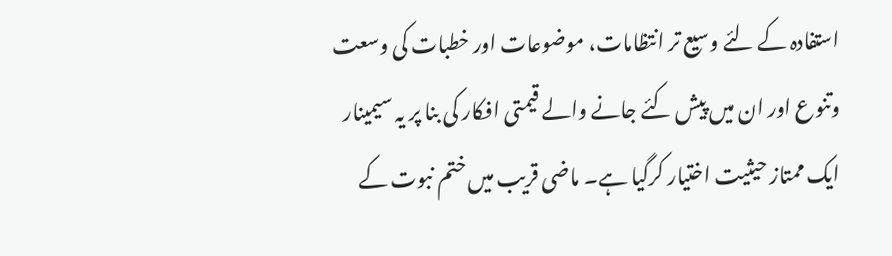استفادہ کے لئے وسیع تر انتظامات، موضوعات اور خطبات کی وسعت وتنوع اور ان میں پیش کئے جانے والے قیمتی افکار کی بنا پر یہ سیمینار ایک ممتاز حیثیت اختیار کرگیا ہے۔ ماضی قریب میں ختم نبوت کے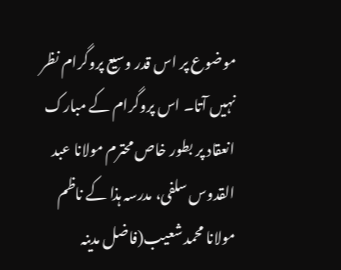موضوع پر اس قدر وسیع پروگرام نظر نہیں آتا۔ اس پروگرام کے مبارک انعقاد پر بطور خاص محترم مولانا عبد القدوس سلفی، مدرسہ ہذا کے ناظم مولانا محمد شعیب(فاضل مدینہ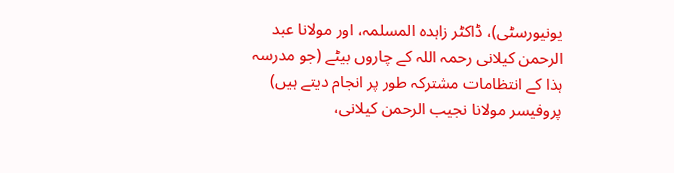یونیورسٹی)، ڈاکٹر زاہدہ المسلمہ، اور مولانا عبد الرحمن کیلانی رحمہ اللہ کے چاروں بیٹے (جو مدرسہ ہذا کے انتظامات مشترکہ طور پر انجام دیتے ہیں) پروفیسر مولانا نجیب الرحمن کیلانی،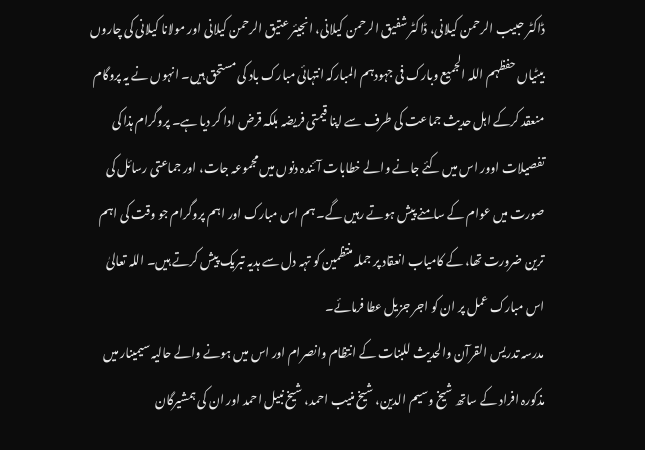ڈاکٹر حبیب الرحمن کیلانی، ڈاکٹر شفیق الرحمن کیلانی، انجیئر عتیق الرحمن کیلانی اور مولانا کیلانی کی چاروں بیٹیاں حفظہم اللہ الجمیع وبارک فی جہودہم المبارکہ انتہائی مبارک باد کی مستحق ہیں۔ انہوں نے یہ پروگام منعقد کرکے اہل حدیث جماعت کی طرف سے اپنا قیمتی فریضہ بلکہ قرض ادا کر دیا ہے۔ پروگرام ہذا کی تفصیلات اوور اس میں کئے جانے والے خطابات آئندہ دنوں میں مجموعہ جات، اور جماعتی رسائل کی صورت میں عوام کے سامنے پیش ہوتے رہیں گے۔ ہم اس مبارک اور اہم پروگرام جو وقت کی اہم ترین ضرورت تھا، کے کامیاب انعقاد پر جملہ منتظمین کو تہہ دل سے ہدیہ تبریک پیش کرتے ہیں۔ اللہ تعالیٰ اس مبارک عمل پر ان کو اجر جزیل عطا فرمائے۔
مدرسہ تدریس القرآن والحدیث للبنات کے انتظام وانصرام اور اس میں ہونے والے حالیہ سیمینار میں مذکورہ افراد کے ساتھ شیخ وسیم الدین، شیخ منیب احمد، شیخ نبیل احمد اور ان کی ہمشیرگان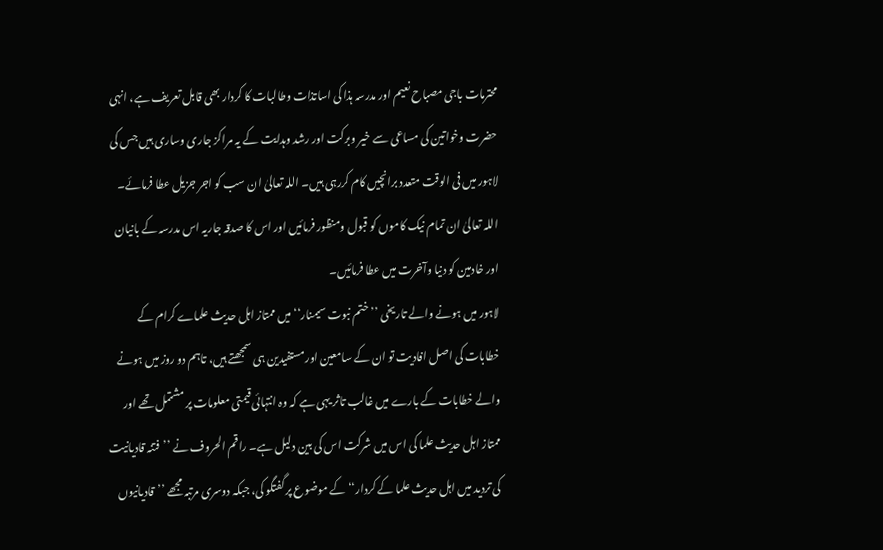محترمات باجی مصباح نعیم اور مدرسہ ہذا کی اساتذات وطالبات کا کردار بھی قابل تعریف ہے، انہی حضرت وخواتین کی مساعی سے خیر وبرکت اور رشد وہدایت کے یہ مراکز جاری وساری ہیں جس کی لاہور میں فی الوقت متعدد برانچیں کام کررہی ہیں۔ اللہ تعالیٰ ان سب کو اجر جزیل عطا فرمائے۔ اللہ تعالیٰ ان تمام نیک کاموں کو قبول ومنظور فرمائیں اور اس کا صدقہ جاریہ اس مدرسہ کے بانیان اور خادمین کو دنیا وآخرت میں عطا فرمائیں۔
لاہور میں ہونے والے تاریخی ’’ختم نبوت سیمنار‘‘ میں ممتاز اہل حدیث علماے کرام کے خطابات کی اصل افادیت تو ان کے سامعین اور مستفیدین ہی سمجھتے ہیں، تاہم دو روز میں ہونے والے خطابات کے بارے میں غالب تاثر یہی ہے کہ وہ انتہائی قیمتی معلومات پر مشتمل تھے اور ممتاز اہل حدیث علما کی اس میں شرکت اس کی بین دلیل ہے۔ راقم الحروف نے ’’فتنہ قادیانیت کی تردید میں اہل حدیث علما کے کردار‘‘ کے موضوع پر گفتگو کی، جبکہ دوسری مرتبہ مجھے ’’قادیانیوں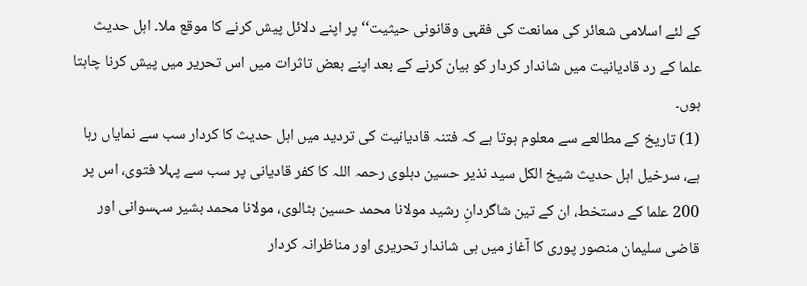کے لئے اسلامی شعائر کی ممانعت کی فقہی وقانونی حیثیت‘‘ پر اپنے دلائل پیش کرنے کا موقع ملا۔ اہل حدیث علما کے رد قادیانیت میں شاندار کردار کو بیان کرنے کے بعد اپنے بعض تاثرات میں اس تحریر میں پیش کرنا چاہتا ہوں۔
(1) تاریخ کے مطالعے سے معلوم ہوتا ہے کہ فتنہ قادیانیت کی تردید میں اہل حدیث کا کردار سب سے نمایاں رہا ہے، سرخیل اہل حدیث شیخ الکل سید نذیر حسین دہلوی رحمہ اللہ کا کفر قادیانی پر سب سے پہلا فتوی، اس پر 200 علما کے دستخط، ان کے تین شاگردانِ رشید مولانا محمد حسین بٹالوی، مولانا محمد بشیر سہسوانی اور قاضی سلیمان منصور پوری کا آغاز میں ہی شاندار تحریری اور مناظرانہ کردار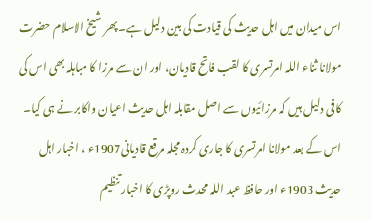اس میدان میں اہل حدیث کی قیادت کی بین دلیل ہے۔ پھر شیخ الاسلام حضرت مولانا ثناء اللہ امرتسری کا لقب فاتح قادیان، اور ان سے مرزا کا مباہلہ بھی اس کی کافی دلیل ہیں کہ مرزائیوں سے اصل مقابلہ اہل حدیث اعیان واکابر نے ہی کیا۔ اس کے بعد مولانا امرتسری کا جاری کردہ مجلہ مرقع قادیانی1907ء ، اخبار اہل حدیث 1903ء اور حافظ عبد اللہ محدث روپڑی کا اخبار تنظیم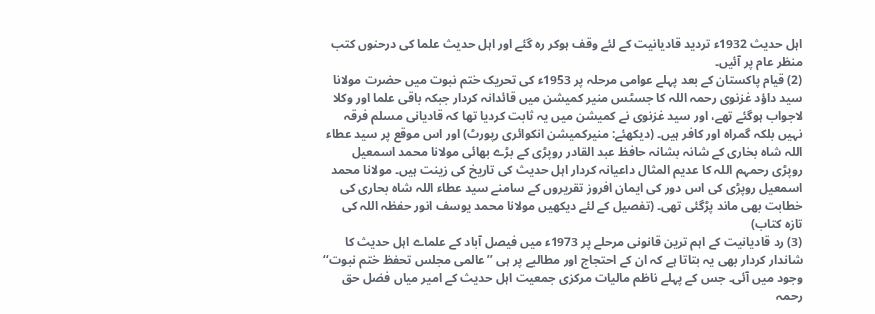اہل حدیث 1932ء تردید قادیانیت کے لئے وقف ہوکر رہ گئے اور اہل حدیث علما کی درحنوں کتب منظر عام پر آئیں۔
(2) قیام پاکستان کے بعد پہلے عوامی مرحلہ پر 1953ء کی تحریک ختم نبوت میں حضرت مولانا سید داؤد غزنوی رحمہ اللہ کا جسٹس منیر کمیشن میں قائدانہ کردار جبکہ باقی علما اور وکلا لاجواب ہوگئے تھے، اور سید غزنوی نے کمیشن میں یہ ثابت کردیا تھا کہ قادیانی مسلم فرقہ نہیں بلکہ گمراہ اور کافر ہیں۔ (دیکھئے: منیرکمیشن انکوائری رپورٹ) اور اس موقع پر سید عطاء اللہ شاہ بخاری کے شانہ بشانہ حافظ عبد القادر روپڑی کے بڑے بھائی مولانا محمد اسمعیل روپڑی رحمہم اللہ کا عدیم المثال داعیانہ کردار اہل حدیث کی تاریخ کی زینت ہیں۔ مولانا محمد اسمعیل روپڑی کی اس دور کی ایمان افروز تقریروں کے سامنے سید عطاء اللہ شاہ بحاری کی خطابت بھی ماند پڑگئی تھی۔ (تفصیل کے لئے دیکھیں مولانا محمد یوسف انور حفظہ اللہ کی تازہ کتاب)
(3) رد قادیانیت کے اہم ترین قانونی مرحلے پر 1973ء میں فیصل آباد کے علماے اہل حدیث کا شاندار کردار بھی یہ بتاتا ہے کہ ان کے احتجاج اور مطالبے پر ہی ’’عالمی مجلس تحفظ ختم نبوت‘‘ وجود میں آئی۔ جس کے پہلے ناظم مالیات مرکزی جمعیت اہل حدیث کے امیر میاں فضل حق رحمہ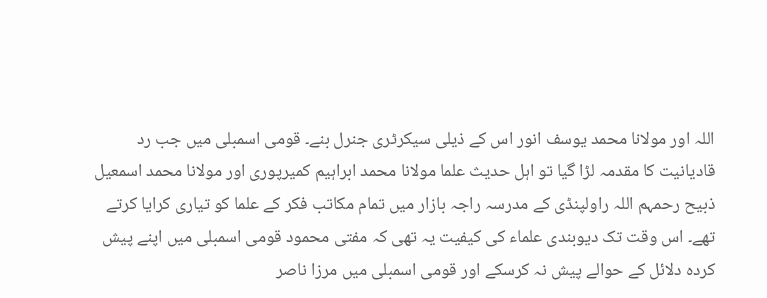اللہ اور مولانا محمد یوسف انور اس کے ذیلی سیکرٹری جنرل بنے۔ قومی اسمبلی میں جب رد قادیانیت کا مقدمہ لڑا گیا تو اہل حدیث علما مولانا محمد ابراہیم کمیرپوری اور مولانا محمد اسمعیل ذبیح رحمہم اللہ راولپنڈی کے مدرسہ راجہ بازار میں تمام مکاتب فکر کے علما کو تیاری کرایا کرتے تھے۔ اس وقت تک دیوبندی علماء کی کیفیت یہ تھی کہ مفتی محمود قومی اسمبلی میں اپنے پیش کردہ دلائل کے حوالے پیش نہ کرسکے اور قومی اسمبلی میں مرزا ناصر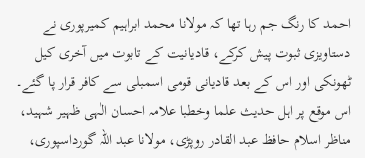احمد کا رنگ جم رہا تھا کہ مولانا محمد ابراہیم کمیرپوری نے دستاویزی ثبوت پیش کرکے، قادیانیت کے تابوت میں آخری کیل ٹھونکی اور اس کے بعد قادیانی قومی اسمبلی سے کافر قرار پا گئے۔ اس موقع پر اہل حدیث علما وخطبا علامہ احسان الٰہی ظہیر شہید، مناظر اسلام حافظ عبد القادر روپڑی، مولانا عبد اللہ گورداسپوری،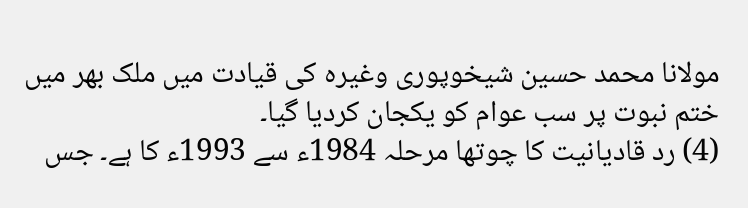مولانا محمد حسین شیخوپوری وغیرہ کی قیادت میں ملک بھر میں ختم نبوت پر سب عوام کو یکجان کردیا گیا۔
(4) رد قادیانیت کا چوتھا مرحلہ 1984ء سے 1993ء کا ہے۔ جس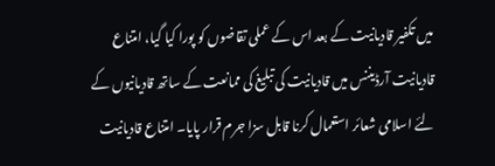میں تکفیر قادیانیت کے بعد اس کے عملی تقاضوں کو پورا کیا گیا، امتناع قادیانیت آرڈیننس میں قادیانیت کی تبلیغ کی ممانعت کے ساتھ قادیانیوں کے لئے اسلامی شعائر استعمال کرنا قابل سزا جرم قرار پایا۔ امتناع قادیانیت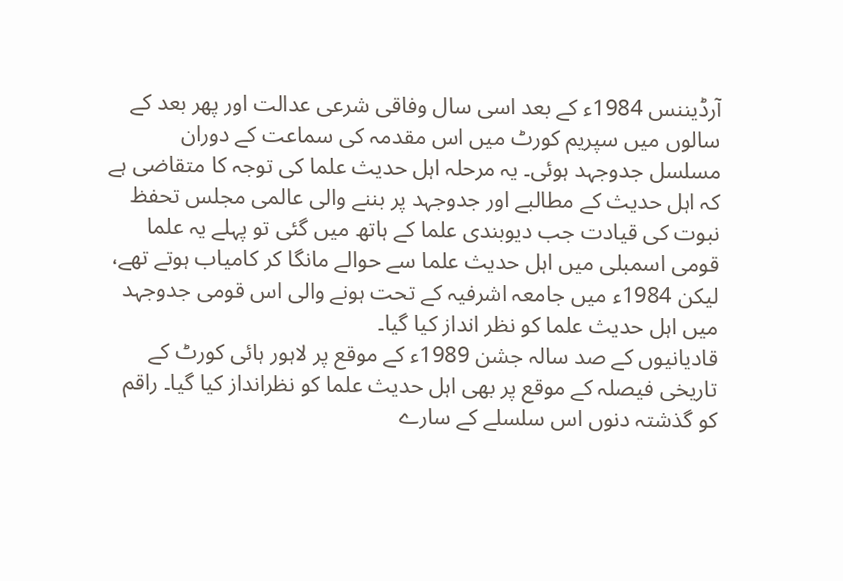آرڈیننس 1984ء کے بعد اسی سال وفاقی شرعی عدالت اور پھر بعد کے سالوں میں سپریم کورٹ میں اس مقدمہ کی سماعت کے دوران مسلسل جدوجہد ہوئی۔ یہ مرحلہ اہل حدیث علما کی توجہ کا متقاضی ہے کہ اہل حدیث کے مطالبے اور جدوجہد پر بننے والی عالمی مجلس تحفظ نبوت کی قیادت جب دیوبندی علما کے ہاتھ میں گئی تو پہلے یہ علما قومی اسمبلی میں اہل حدیث علما سے حوالے مانگا کر کامیاب ہوتے تھے، لیکن 1984ء میں جامعہ اشرفیہ کے تحت ہونے والی اس قومی جدوجہد میں اہل حدیث علما کو نظر انداز کیا گیا۔
قادیانیوں کے صد سالہ جشن 1989ء کے موقع پر لاہور ہائی کورٹ کے تاریخی فیصلہ کے موقع پر بھی اہل حدیث علما کو نظرانداز کیا گیا۔ راقم کو گذشتہ دنوں اس سلسلے کے سارے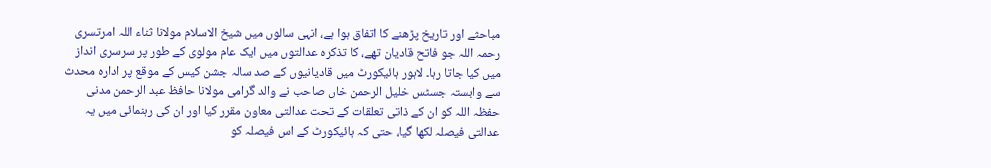مباحثے اور تاریخ پڑھنے کا اتفاق ہوا ہے، انہی سالوں میں شیخ الاسلام مولانا ثناء اللہ امرتسری رحمہ اللہ جو فاتح قادیان تھے، کا تذکرہ عدالتوں میں ایک عام مولوی کے طور پر سرسری انداز میں کیا جاتا رہا۔ لاہور ہائیکورٹ میں قادیانیوں کے صد سالہ جشن کیس کے موقع پر ادارہ محدث سے وابستہ جسٹس خلیل الرحمن خاں صاحب نے والد گرامی مولانا حافظ عبد الرحمن مدنی حفظہ اللہ کو ان کے ذاتی تعلقات کے تحت عدالتی معاون مقرر کیا اور ان کی رہنمائی میں یہ عدالتی فیصلہ لکھا گیا، حتی کہ ہائیکورٹ کے اس فیصلہ کو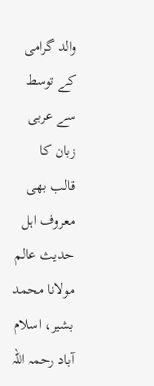والد گرامی کے توسط سے عربی زبان کا قالب بھی معروف اہل حدیث عالم مولانا محمد بشیر، اسلام آباد رحمہ اللہ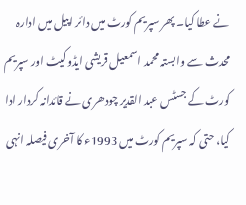نے عطا کیا۔ پھر سپریم کورٹ میں دائر اپیل میں ادارہ محدث سے وابستہ محمد اسمعیل قریشی ایڈوکیٹ اور سپریم کورٹ کے جسٹس عبد القدیر چودھری نے قائدانہ کردار ادا کیا، حتی کہ سپریم کورٹ میں 1993ء کا آخری فیصلہ انہی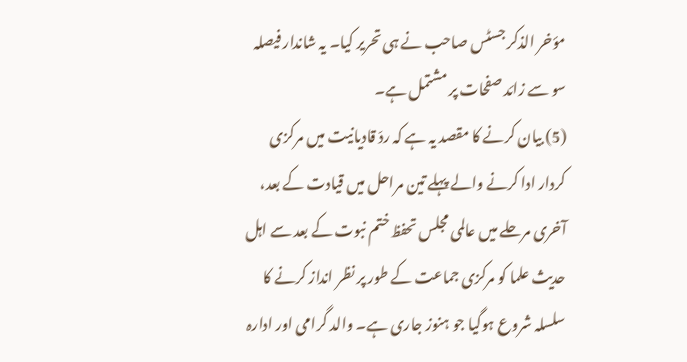مؤخر الذکر جسٹس صاحب نے ہی تحریر کیا۔ یہ شاندار فیصلہ سو سے زائد صفحات پر مشتمل ہے۔
(5) بیان کرنے کا مقصد یہ ہے کہ ردّ قادیانیت میں مرکزی کردار ادا کرنے والے پہلے تین مراحل میں قیادت کے بعد، آخری مرحلے میں عالمی مجلس تحفظ ختم نبوت کے بعد سے اہل حدیث علما کو مرکزی جماعت کے طور پر نظر انداز کرنے کا سلسلہ شروع ہوگیا جو ہنوز جاری ہے۔ والد گرامی اور ادارہ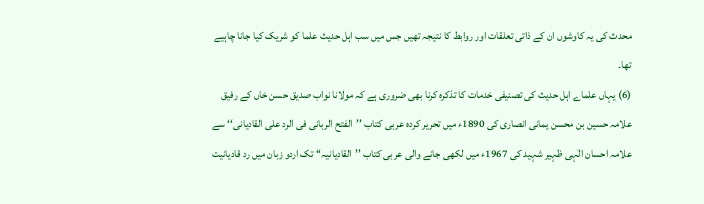محدث کی یہ کاوشوں ان کے ذاتی تعلقات اور روابط کا نتیجہ تھیں جس میں سب اہل حدیث علما کو شریک کیا جانا چاہیے تھا۔
(6) یہاں علماے اہل حدیث کی تصنیفی خدمات کا تذکرہ کرنا بھی ضروری ہے کہ مولانا نواب صدیق حسن خاں کے رفیق علامہ حسین بن محسن یمانی انصاری کی 1890ء میں تحریر کردہ عربی کتاب ’’الفتح الربانی فی الرد علی القادیانی‘‘ سے علامہ احسان الٰہی ظہیر شہید کی 1967ء میں لکھی جانے والی عربی کتاب ’’القادیانیہ‘‘ تک اردو زبان میں رد قادیانیت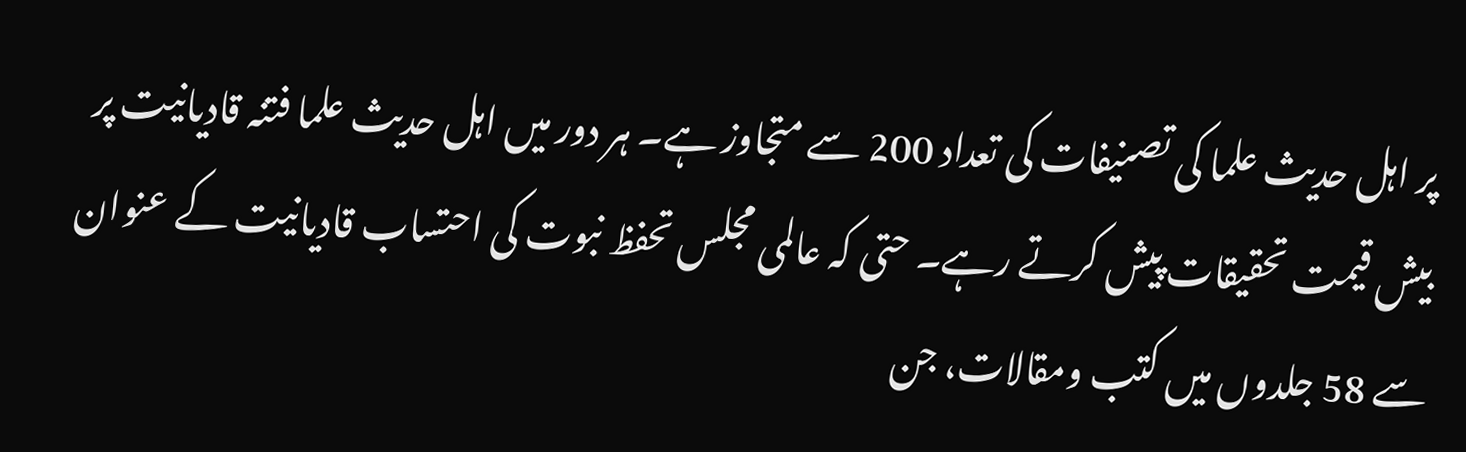پر اہل حدیث علما کی تصنیفات کی تعداد 200 سے متجاوز ہے۔ ہر دور میں اہل حدیث علما فتنہ قادیانیت پر بیش قیمت تحقیقات پیش کرتے رہے۔ حتی کہ عالمی مجلس تحفظ نبوت کی احتساب قادیانیت کے عنوان سے 58 جلدوں میں کتب ومقالات، جن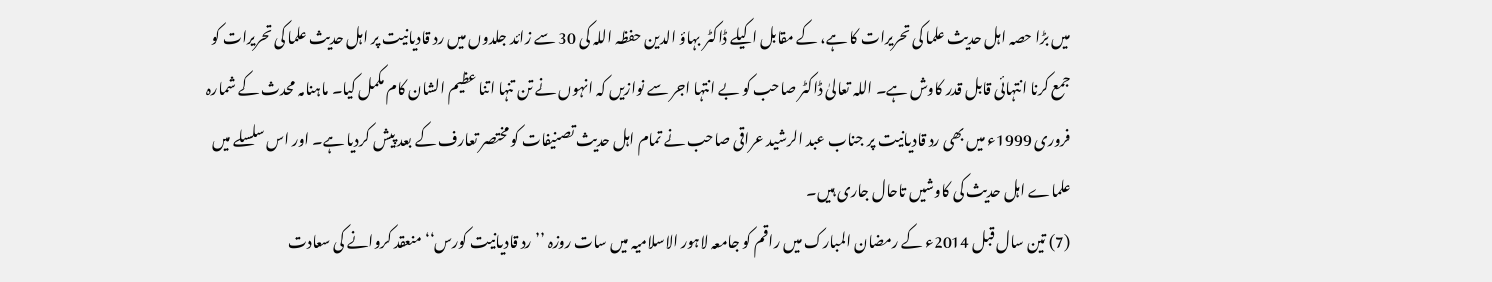میں بڑا حصہ اہل حدیث علما کی تحریرات کا ہے، کے مقابل اکیلے ڈاکٹر بہاؤ الدین حفظہ اللہ کی 30 سے زائد جلدوں میں رد قادیانیت پر اہل حدیث علما کی تحریرات کو جمع کرنا انتہائی قابل قدر کاوش ہے۔ اللہ تعالیٰ ڈاکٹر صاحب کو بے انتہا اجر سے نوازیں کہ انہوں نے تن تنہا اتنا عظیم الشان کام مکمل کیا۔ ماہنامہ محدث کے شمارہ فروری 1999ء میں بھی رد قادیانیت پر جناب عبد الرشید عراقی صاحب نے تمام اہل حدیث تصنیفات کو مختصر تعارف کے بعد پیش کردیا ہے۔ اور اس سلسلے میں علماے اہل حدیث کی کاوشیں تاحال جاری ہیں۔
(7) تین سال قبل 2014ء کے رمضان المبارک میں راقم کو جامعہ لاہور الاسلامیہ میں سات روزہ ’’رد قادیانیت کورس‘‘ منعقد کروانے کی سعادت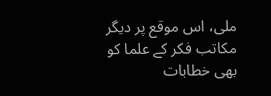ملی، اس موقع پر دیگر مکاتب فکر کے علما کو بھی خطابات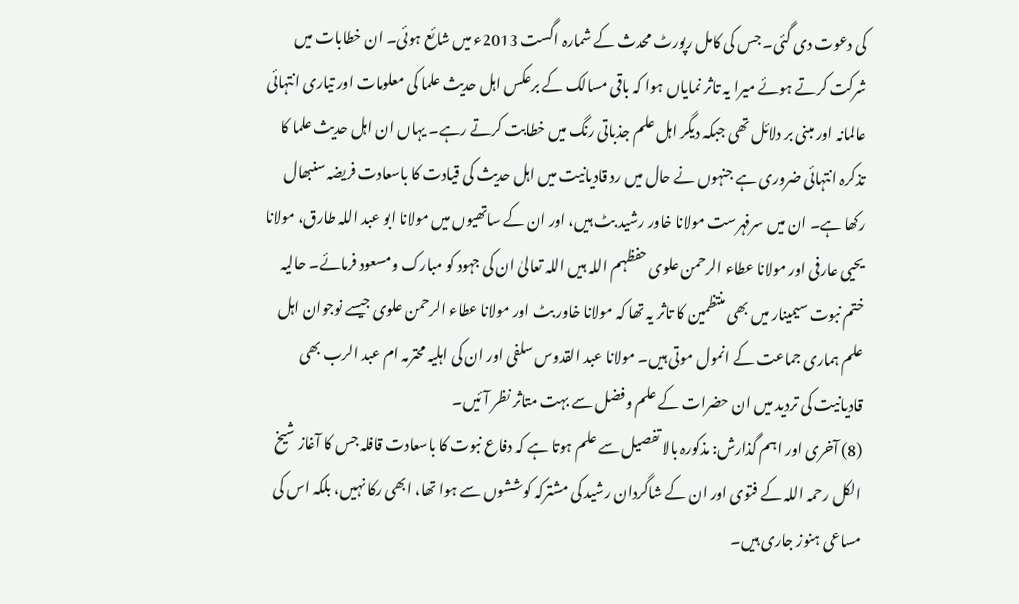کی دعوت دی گئی۔ جس کی کامل رپورٹ محدث کے شمارہ اگست 2013ء میں شائع ہوئی۔ ان خطابات میں شرکت کرتے ہوئے میرا یہ تاثر نمایاں ہوا کہ باقی مسالک کے برعکس اہل حدیث علما کی معلومات اور تیاری انتہائی عالمانہ اور مبنی بر دلائل تھی جبکہ دیگر اہل علم جذباتی رنگ میں خطابت کرتے رہے۔ یہاں ان اہل حدیث علما کا تذکرہ انتہائی ضروری ہے جنہوں نے حال میں رد قادیانیت میں اہل حدیث کی قیادت کا باسعادت فریضہ سنبھال رکھا ہے۔ ان میں سرفہرست مولانا خاور رشید بٹ ہیں، اور ان کے ساتھیوں میں مولانا ابو عبد اللہ طارق، مولانا یحیی عارفی اور مولانا عطاء الرحمن علوی حفظہم اللہ ہیں اللہ تعالیٰ ان کی جہود کو مبارک ومسعود فرمائے۔ حالیہ ختم نبوت سیمینار میں بھی منتظمین کا تاثر یہ تھا کہ مولانا خاور بٹ اور مولانا عطاء الرحمن علوی جیسے نوجوان اہل علم ہماری جماعت کے انمول موتی ہیں۔ مولانا عبد القدوس سلفی اور ان کی اہلیہ محترمہ ام عبد الرب بھی قادیانیت کی تردید میں ان حضرات کے علم وفضل سے بہت متاثر نظر آئیں۔
(8) آخری اور اہم گذارش: مذکورہ بالا تفصیل سے علم ہوتا ہے کہ دفاع نبوت کا باسعادت قافلہ جس کا آغاز شیخ الکل رحمہ اللہ کے فتوی اور ان کے شاگردان رشید کی مشترکہ کوششوں سے ہوا تھا، ابھی رکا نہیں، بلکہ اس کی مساعی ہنوز جاری ہیں۔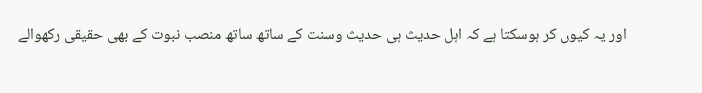اور یہ کیوں کر ہوسکتا ہے کہ اہل حدیث ہی حدیث وسنت کے ساتھ ساتھ منصب نبوت کے بھی حقیقی رکھوالے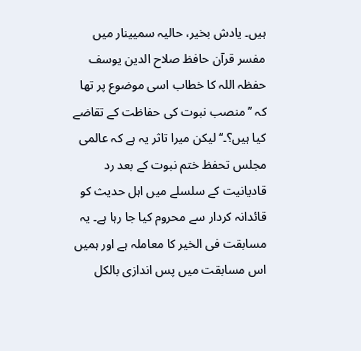ہیں۔ یادش بخیر، حالیہ سمیینار میں مفسر قرآن حافظ صلاح الدین یوسف حفظہ اللہ کا خطاب اسی موضوع پر تھا کہ ’’منصب نبوت کی حفاظت کے تقاضے کیا ہیں؟۔‘‘ لیکن میرا تاثر یہ ہے کہ عالمی مجلس تحفظ ختم نبوت کے بعد رد قادیانیت کے سلسلے میں اہل حدیث کو قائدانہ کردار سے محروم کیا جا رہا ہے۔ یہ مسابقت فی الخیر کا معاملہ ہے اور ہمیں اس مسابقت میں پس اندازی بالکل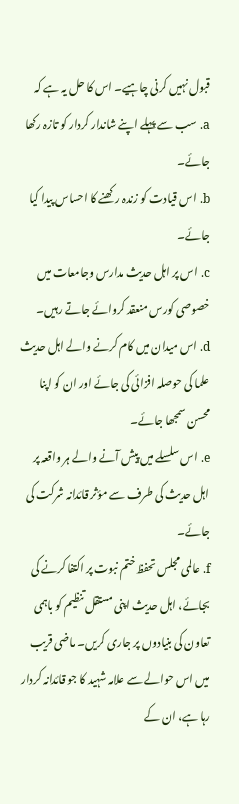قبول نہیں کرنی چاہیے۔ اس کا حل یہ ہے کہ
a. سب سے پہلے اپنے شاندار کردار کو تازہ رکھا جائے۔
b. اس قیادت کو زندہ رکھنے کا احساس پیدا کیا جائے۔
c. اس پر اہل حدیث مدارس وجامعات میں خصوصی کورس منعقد کروائے جاتے رہیں۔
d. اس میدان میں کام کرنے والے اہل حدیث علما کی حوصلہ افزائی کی جائے اور ان کو اپنا محسن سمجھا جائے۔
e. اس سلسلے میں پیش آنے والے ہر واقعہ پر اہل حدیث کی طرف سے مؤثر قائدانہ شرکت کی جائے۔
f. عالمی مجلس تحفظ ختم نبوت پر اکتفا کرنے کی بجائے، اہل حدیث اپنی مستقل تنظیم کو باہمی تعاون کی بنیادوں پر جاری کریں۔ ماضی قریب میں اس حوالے سے علامہ شہید کا جو قائدانہ کردار رہا ہے، ان کے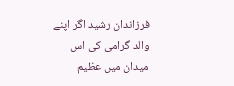فرزاندان رشید اگر اپنے والد گرامی کی اس میدان میں عظیم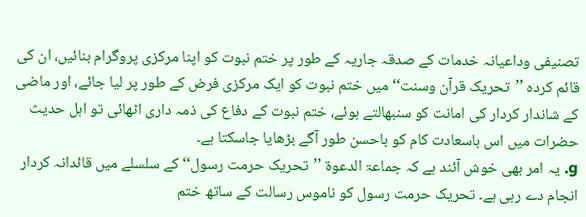تصنیفی وداعیانہ خدمات کے صدقہ جاریہ کے طور پر ختم نبوت کو اپنا مرکزی پروگرام بنائیں، ان کی قائم کردہ ’’تحریک قرآن وسنت‘‘ میں ختم نبوت کو ایک مرکزی فرض کے طور پر لیا جائے، اور ماضی کے شاندار کردار کی امانت کو سنبھالتے ہوئے، ختم نبوت کے دفاع کی ذمہ داری اٹھائی تو اہل حدیث حضرات میں اس باسعادت کام کو باحسن طور آگے بڑھایا جاسکتا ہے۔
g. یہ امر بھی خوش آئند ہے کہ جماعۃ الدعوۃ ’’تحریک حرمت رسول‘‘ کے سلسلے میں قائدانہ کردار انجام دے رہی ہے۔ تحریک حرمت رسول کو ناموس رسالت کے ساتھ ختم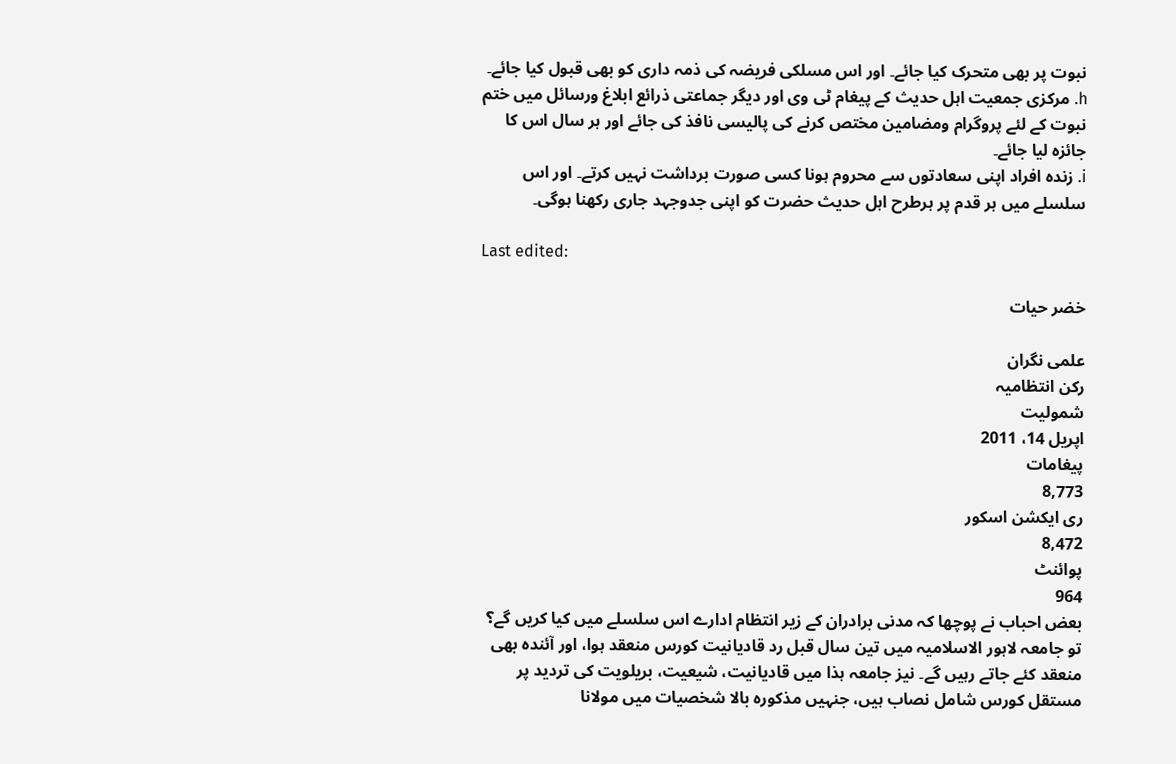نبوت پر بھی متحرک کیا جائے۔ اور اس مسلکی فریضہ کی ذمہ داری کو بھی قبول کیا جائے۔
h. مرکزی جمعیت اہل حدیث کے پیغام ٹی وی اور دیگر جماعتی ذرائع ابلاغ ورسائل میں ختم نبوت کے لئے پروگرام ومضامین مختص کرنے کی پالیسی نافذ کی جائے اور ہر سال اس کا جائزہ لیا جائے۔
i. زندہ افراد اپنی سعادتوں سے محروم ہونا کسی صورت برداشت نہیں کرتے۔ اور اس سلسلے میں ہر قدم پر ہرطرح اہل حدیث حضرت کو اپنی جدوجہد جاری رکھنا ہوگی۔

Last edited:

خضر حیات

علمی نگران
رکن انتظامیہ
شمولیت
اپریل 14، 2011
پیغامات
8,773
ری ایکشن اسکور
8,472
پوائنٹ
964
بعض احباب نے پوچھا کہ مدنی برادران کے زیر انتظام ادارے اس سلسلے میں کیا کریں گے؟ تو جامعہ لاہور الاسلامیہ میں تین سال قبل رد قادیانیت کورس منعقد ہوا، اور آئندہ بھی منعقد کئے جاتے رہیں گے۔ نیز جامعہ ہذا میں قادیانیت، شیعیت، بریلویت کی تردید پر مستقل کورس شامل نصاب ہیں، جنہیں مذکورہ بالا شخصیات میں مولانا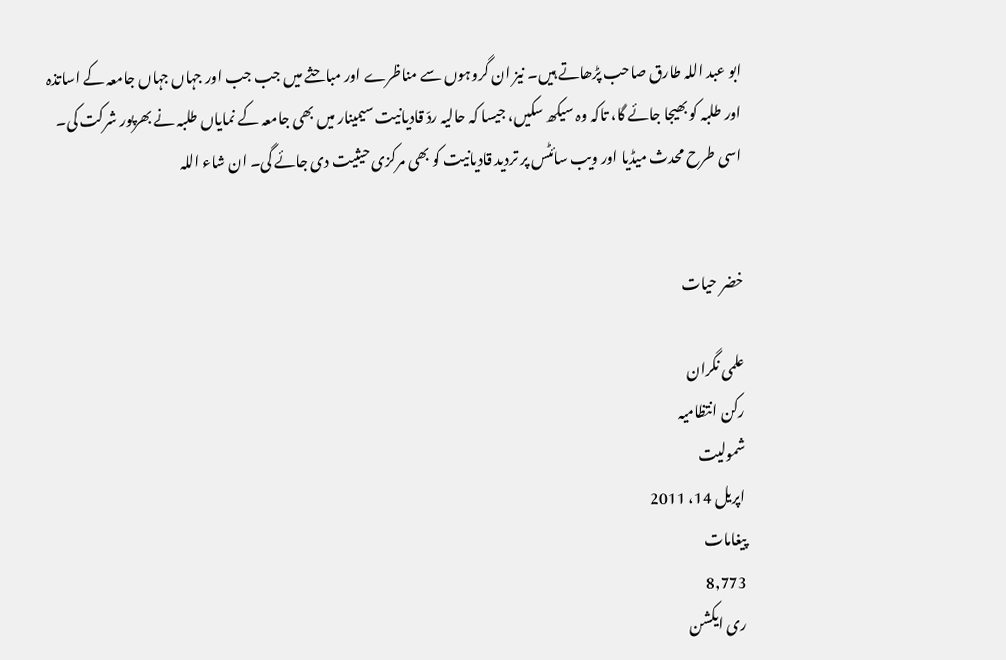ابو عبد اللہ طارق صاحب پڑھاتے ہیں۔ نیز ان گروہوں سے مناظرے اور مباحثے میں جب جب اور جہاں جہاں جامعہ کے اساتذہ اور طلبہ کو بھیجا جائے گا، تاکہ وہ سیکھ سکیں، جیسا کہ حالیہ ردّ قادیانیت سیمینار میں بھی جامعہ کے نمایاں طلبہ نے بھرپور شرکت کی۔ اسی طرح محدث میڈیا اور ویب سائٹس پر تردید قادیانیت کو بھی مرکزی حیثیت دی جائے گی۔ ان شاء اللہ


خضر حیات

علمی نگران
رکن انتظامیہ
شمولیت
اپریل 14، 2011
پیغامات
8,773
ری ایکشن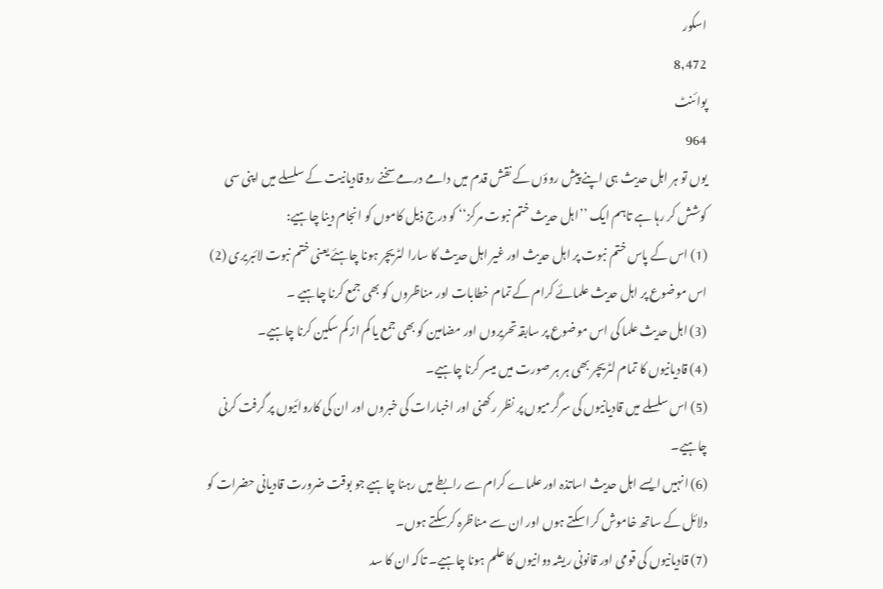اسکور
8,472
پوائنٹ
964
یوں تو ہر اہل حدیث ہی اپنے پیش روؤں کے نقش قدم میں دامے درمے سخنے رد قادیانیت کے سلسلے میں اپنی سی کوشش کر رہا ہے تاہم ایک ’’اہل حدیث ختم نبوت مرکز‘‘ کو درج ذیل کاموں کو انجام دینا چاہیے:
(1) اس کے پاس ختم نبوت پر اہل حدیث اور غیر اہل حدیث کا سارا لٹریچر ہونا چاہئے یعنی ختم نبوت لائبریری (2) اس موضوع پر اہل حدیث علمائے کرام کے تمام خطابات اور مناظروں کو بھی جمع کرنا چاہیے ۔
(3) اہل حدیث علما کی اس موضوع پر سابقہ تحریروں اور مضامین کو بھی جمع یا کم از کم سکین کرنا چاہیے۔
(4) قادیانیوں کا تمام لٹریچر بھی ہر ہر صورت میں میسر کرنا چاہیے۔
(5) اس سلسلے میں قادیانیوں کی سرگرمیوں پر نظر رکھنی اور اخبارات کی خبروں اور ان کی کاروائیوں پر گرفت کرنی چاہیے۔
(6) انہیں ایسے اہل حدیث اساتذہ اور علماے کرام سے رابطے میں رہنا چاہیے جو بوقت ضرورت قادیانی حضرات کو دلائل کے ساتھ خاموش کرا سکتے ہوں اور ان سے مناظرہ کرسکتے ہوں۔
(7) قادیانیوں کی قومی اور قانونی ریشہ دوانیوں کا علم ہونا چاہیے۔ تاکہ ان کا سد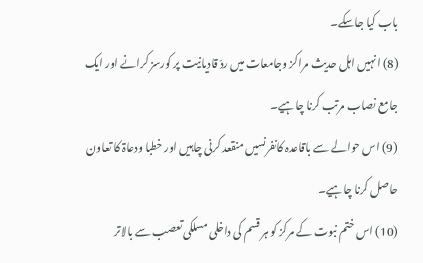باب کیا جاسکے۔
(8) انہیں اہل حدیث مراکز وجامعات میں ردّ قادیانیت پر کورسز کرانے اور ایک جامع نصاب مرتب کرنا چاہیے۔
(9) اس حوالے سے باقاعدہ کانفرنسیں منقعد کرنی چاہیں اور خطبا ودعاۃ کا تعاون حاصل کرنا چاہیے۔
(10) اس ختم نبوت کے مرکز کو ہر قسم کی داخلی مسلکی تعصب سے بالاتر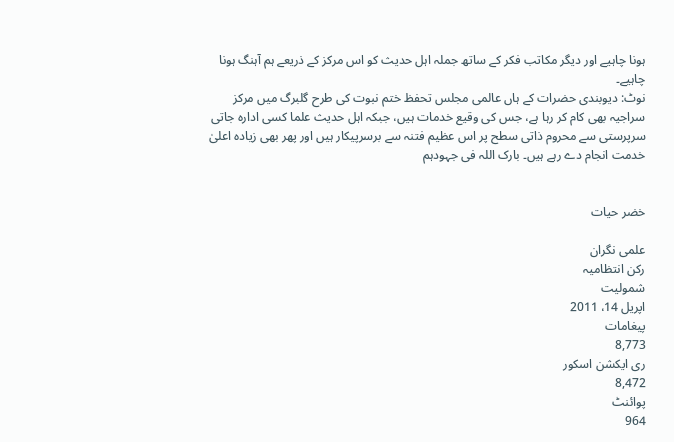ہونا چاہیے اور دیگر مکاتب فکر کے ساتھ جملہ اہل حدیث کو اس مرکز کے ذریعے ہم آہنگ ہونا چاہیے۔
نوٹ: دیوبندی حضرات کے ہاں عالمی مجلس تحفظ ختم نبوت کی طرح گلبرگ میں مرکز سراجیہ بھی کام کر رہا ہے، جس کی وقیع خدمات ہیں، جبکہ اہل حدیث علما کسی ادارہ جاتی سرپرستی سے محروم ذاتی سطح پر اس عظیم فتنہ سے برسرپیکار ہیں اور پھر بھی زیادہ اعلیٰ خدمت انجام دے رہے ہیں۔ بارک اللہ فی جہودہم


خضر حیات

علمی نگران
رکن انتظامیہ
شمولیت
اپریل 14، 2011
پیغامات
8,773
ری ایکشن اسکور
8,472
پوائنٹ
964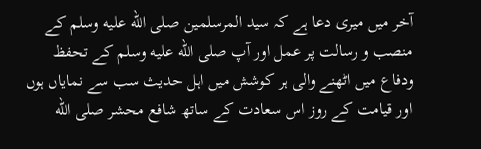آخر میں میری دعا ہے کہ سید المرسلمین صلى الله عليه وسلم کے منصب و رسالت پر عمل اور آپ صلى الله عليه وسلم کے تحفظ ودفاع میں اٹھنے والی ہر کوشش میں اہل حدیث سب سے نمایاں ہوں اور قیامت کے روز اس سعادت کے ساتھ شافع محشر صلى الله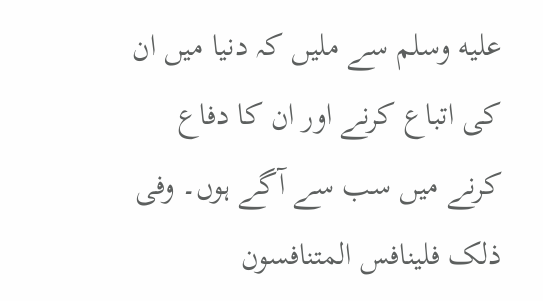عليه وسلم سے ملیں کہ دنیا میں ان کی اتباع کرنے اور ان کا دفاع کرنے میں سب سے آگے ہوں۔ وفی ذلک فلینافس المتنافسون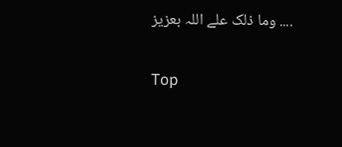.... وما ذلک علے اللہ بعزیز

Top